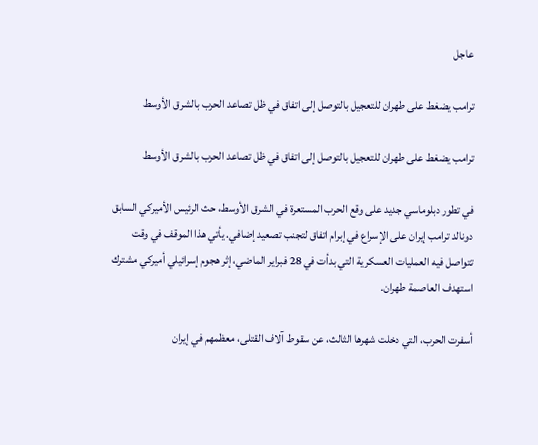عاجل

ترامب يضغط على طهران للتعجيل بالتوصل إلى اتفاق في ظل تصاعد الحرب بالشرق الأوسط

ترامب يضغط على طهران للتعجيل بالتوصل إلى اتفاق في ظل تصاعد الحرب بالشرق الأوسط

في تطور دبلوماسي جديد على وقع الحرب المستعرة في الشرق الأوسط، حث الرئيس الأميركي السابق دونالد ترامب إيران على الإسراع في إبرام اتفاق لتجنب تصعيد إضافي. يأتي هذا الموقف في وقت تتواصل فيه العمليات العسكرية التي بدأت في 28 فبراير الماضي، إثر هجوم إسرائيلي أميركي مشترك استهدف العاصمة طهران.

أسفرت الحرب، التي دخلت شهرها الثالث، عن سقوط آلاف القتلى، معظمهم في إيران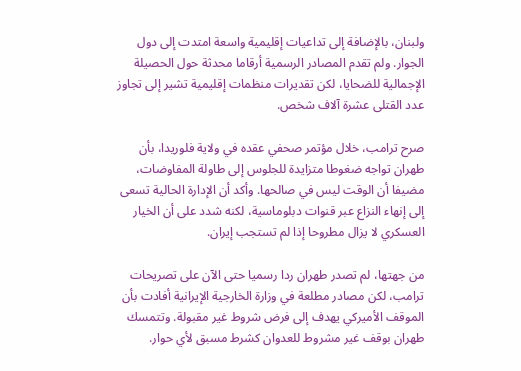ولبنان، بالإضافة إلى تداعيات إقليمية واسعة امتدت إلى دول الجوار. ولم تقدم المصادر الرسمية أرقاما محدثة حول الحصيلة الإجمالية للضحايا، لكن تقديرات منظمات إقليمية تشير إلى تجاوز عدد القتلى عشرة آلاف شخص.

صرح ترامب، خلال مؤتمر صحفي عقده في ولاية فلوريدا، بأن طهران تواجه ضغوطا متزايدة للجلوس إلى طاولة المفاوضات، مضيفا أن الوقت ليس في صالحها. وأكد أن الإدارة الحالية تسعى إلى إنهاء النزاع عبر قنوات دبلوماسية، لكنه شدد على أن الخيار العسكري لا يزال مطروحا إذا لم تستجب إيران.

من جهتها، لم تصدر طهران ردا رسميا حتى الآن على تصريحات ترامب، لكن مصادر مطلعة في وزارة الخارجية الإيرانية أفادت بأن الموقف الأميركي يهدف إلى فرض شروط غير مقبولة. وتتمسك طهران بوقف غير مشروط للعدوان كشرط مسبق لأي حوار.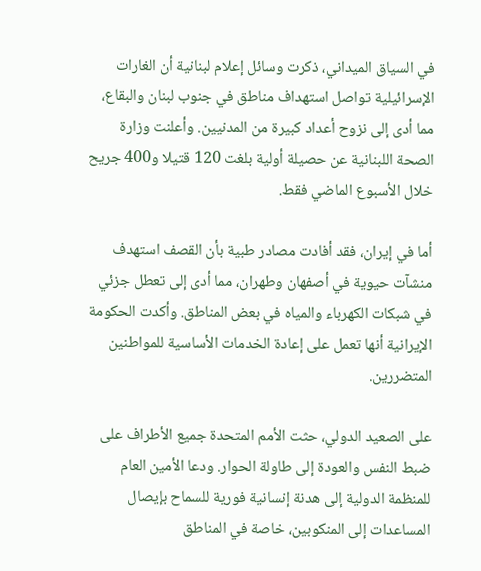في السياق الميداني، ذكرت وسائل إعلام لبنانية أن الغارات الإسرائيلية تواصل استهداف مناطق في جنوب لبنان والبقاع، مما أدى إلى نزوح أعداد كبيرة من المدنيين. وأعلنت وزارة الصحة اللبنانية عن حصيلة أولية بلغت 120 قتيلا و400 جريح خلال الأسبوع الماضي فقط.

أما في إيران، فقد أفادت مصادر طبية بأن القصف استهدف منشآت حيوية في أصفهان وطهران، مما أدى إلى تعطل جزئي في شبكات الكهرباء والمياه في بعض المناطق. وأكدت الحكومة الإيرانية أنها تعمل على إعادة الخدمات الأساسية للمواطنين المتضررين.

على الصعيد الدولي، حثت الأمم المتحدة جميع الأطراف على ضبط النفس والعودة إلى طاولة الحوار. ودعا الأمين العام للمنظمة الدولية إلى هدنة إنسانية فورية للسماح بإيصال المساعدات إلى المنكوبين، خاصة في المناطق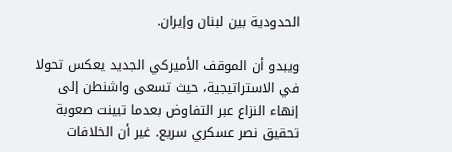الحدودية بين لبنان وإيران.

ويبدو أن الموقف الأميركي الجديد يعكس تحولا في الاستراتيجية، حيث تسعى واشنطن إلى إنهاء النزاع عبر التفاوض بعدما تبينت صعوبة تحقيق نصر عسكري سريع. غير أن الخلافات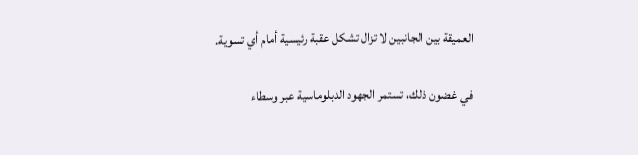العميقة بين الجانبين لا تزال تشكل عقبة رئيسية أمام أي تسوية.

في غضون ذلك، تستمر الجهود الدبلوماسية عبر وسطاء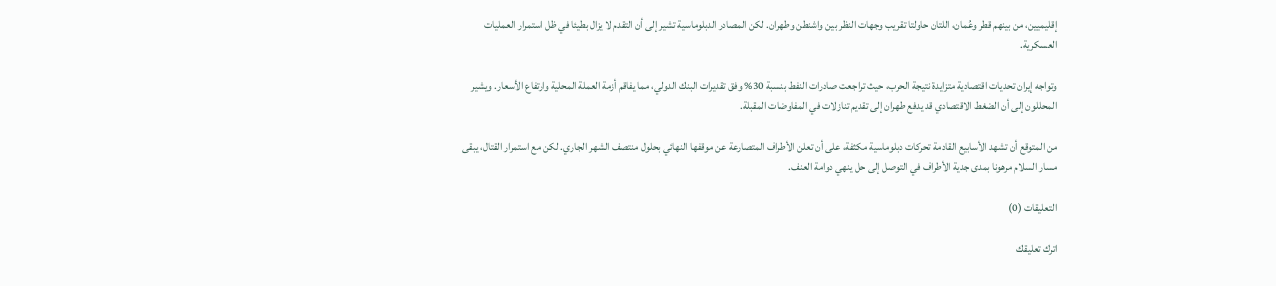إقليميين، من بينهم قطر وعُمان، اللتان حاولتا تقريب وجهات النظر بين واشنطن وطهران. لكن المصادر الدبلوماسية تشير إلى أن التقدم لا يزال بطيئا في ظل استمرار العمليات العسكرية.

وتواجه إيران تحديات اقتصادية متزايدة نتيجة الحرب، حيث تراجعت صادرات النفط بنسبة 30% وفق تقديرات البنك الدولي، مما يفاقم أزمة العملة المحلية وارتفاع الأسعار. ويشير المحللون إلى أن الضغط الاقتصادي قد يدفع طهران إلى تقديم تنازلات في المفاوضات المقبلة.

من المتوقع أن تشهد الأسابيع القادمة تحركات دبلوماسية مكثفة، على أن تعلن الأطراف المتصارعة عن موقفها النهائي بحلول منتصف الشهر الجاري. لكن مع استمرار القتال، يبقى مسار السلام مرهونا بمدى جدية الأطراف في التوصل إلى حل ينهي دوامة العنف.

التعليقات (0)

اترك تعليقك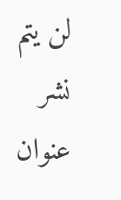لن يتم نشر عنوان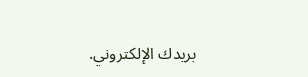بريدك الإلكتروني.